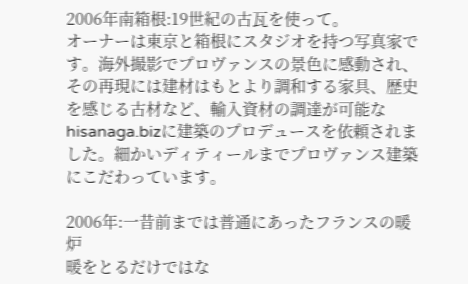2006年南箱根:19世紀の古瓦を使って。
オーナーは東京と箱根にスタジオを持つ写真家です。海外撮影でプロヴァンスの景色に感動され、その再現には建材はもとより調和する家具、歴史を感じる古材など、輸入資材の調達が可能なhisanaga.bizに建築のプロデュースを依頼されました。細かいディティールまでプロヴァンス建築にこだわっています。

2006年:一昔前までは普通にあったフランスの暖炉
暖をとるだけではな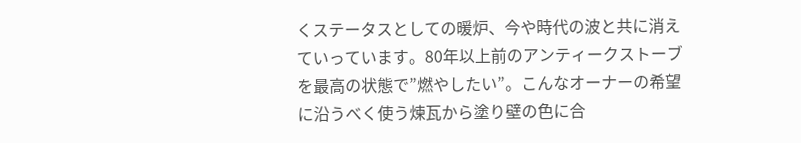くステータスとしての暖炉、今や時代の波と共に消えていっています。80年以上前のアンティークストーブを最高の状態で”燃やしたい”。こんなオーナーの希望に沿うべく使う煉瓦から塗り壁の色に合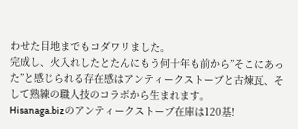わせた目地までもコダワリました。
完成し、火入れしたとたんにもう何十年も前から”そこにあった”と感じられる存在感はアンティークストーブと古煉瓦、そして熟練の職人技のコラボから生まれます。
Hisanaga.bizのアンティークストーブ在庫は120基!